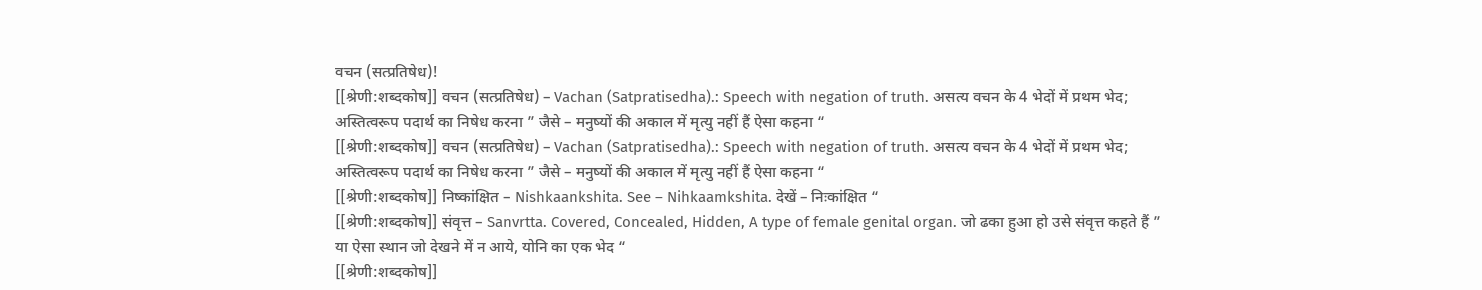वचन (सत्प्रतिषेध)!
[[श्रेणी:शब्दकोष]] वचन (सत्प्रतिषेध) – Vachan (Satpratisedha).: Speech with negation of truth. असत्य वचन के 4 भेदों में प्रथम भेद; अस्तित्वरूप पदार्थ का निषेध करना ” जैसे – मनुष्यों की अकाल में मृत्यु नहीं हैं ऐसा कहना “
[[श्रेणी:शब्दकोष]] वचन (सत्प्रतिषेध) – Vachan (Satpratisedha).: Speech with negation of truth. असत्य वचन के 4 भेदों में प्रथम भेद; अस्तित्वरूप पदार्थ का निषेध करना ” जैसे – मनुष्यों की अकाल में मृत्यु नहीं हैं ऐसा कहना “
[[श्रेणी:शब्दकोष]] निष्कांक्षित – Nishkaankshita. See – Nihkaamkshita. देखें – निःकांक्षित “
[[श्रेणी:शब्दकोष]] संवृत्त – Sanvrtta. Covered, Concealed, Hidden, A type of female genital organ. जो ढका हुआ हो उसे संवृत्त कहते हैं ” या ऐसा स्थान जो देखने में न आये, योनि का एक भेद “
[[श्रेणी:शब्दकोष]]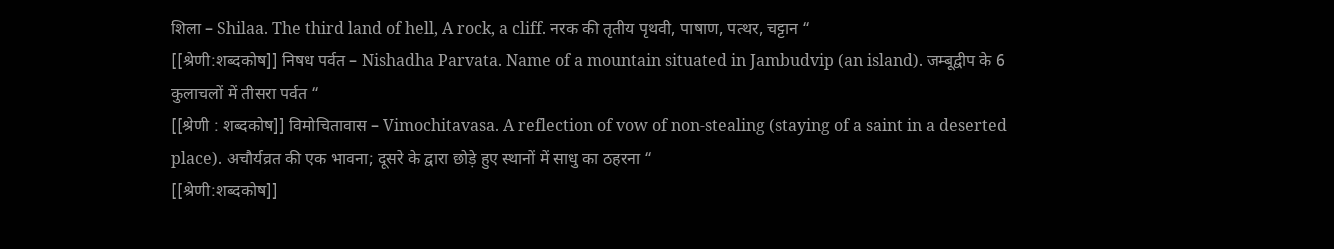शिला – Shilaa. The third land of hell, A rock, a cliff. नरक की तृतीय पृथवी, पाषाण, पत्थर, चट्टान “
[[श्रेणी:शब्दकोष]] निषध पर्वत – Nishadha Parvata. Name of a mountain situated in Jambudvip (an island). जम्बूद्वीप के 6 कुलाचलों में तीसरा पर्वत “
[[श्रेणी : शब्दकोष]] विमोचितावास – Vimochitavasa. A reflection of vow of non-stealing (staying of a saint in a deserted place). अचौर्यव्रत की एक भावना; दूसरे के द्वारा छोड़े हुए स्थानों में साधु का ठहरना “
[[श्रेणी:शब्दकोष]]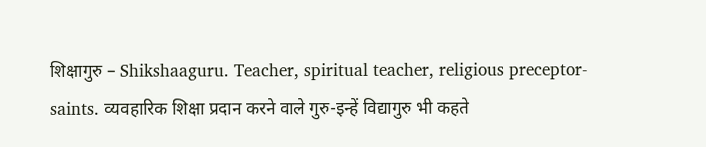शिक्षागुरु – Shikshaaguru. Teacher, spiritual teacher, religious preceptor-saints. व्यवहारिक शिक्षा प्रदान करने वाले गुरु-इन्हें विद्यागुरु भी कहते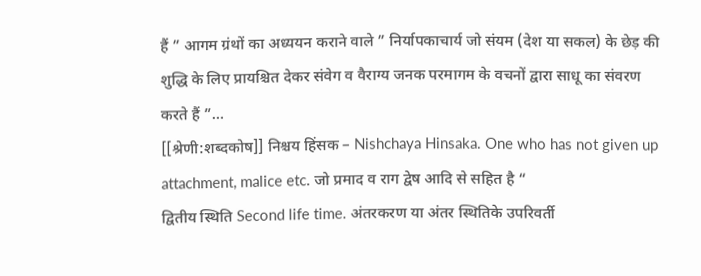हैं ” आगम ग्रंथों का अध्ययन कराने वाले ” निर्यापकाचार्य जो संयम (देश या सकल) के छेड़ की शुद्धि के लिए प्रायश्चित देकर संवेग व वैराग्य जनक परमागम के वचनों द्वारा साधू का संवरण करते हैं ”…
[[श्रेणी:शब्दकोष]] निश्चय हिंसक – Nishchaya Hinsaka. One who has not given up attachment, malice etc. जो प्रमाद व राग द्वेष आदि से सहित है “
द्वितीय स्थिति Second life time. अंतरकरण या अंतर स्थितिके उपरिवर्ती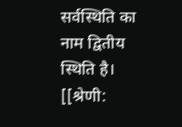सर्वस्थिति का नाम द्वितीय स्थिति है। [[श्रेणी: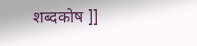शब्दकोष ]]